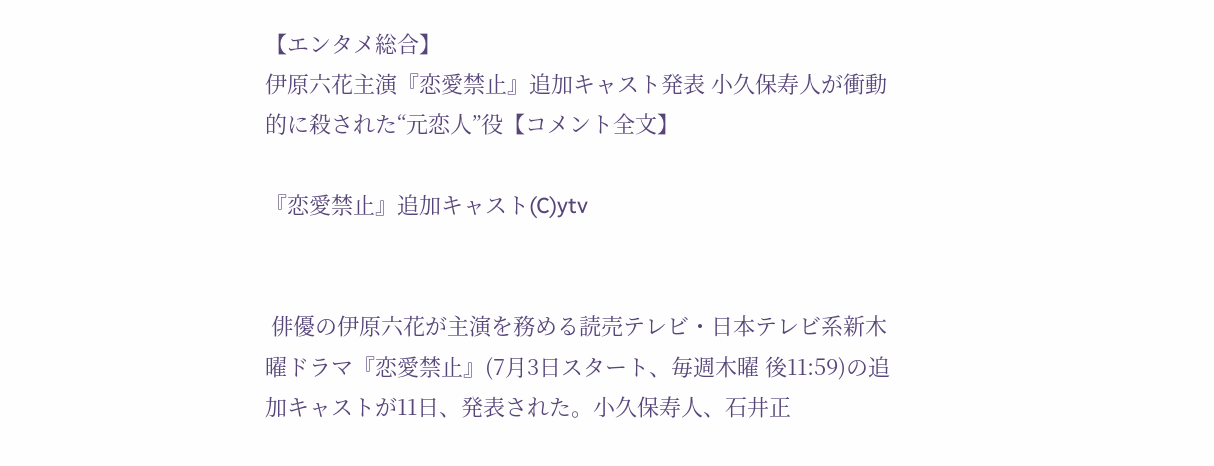【エンタメ総合】
伊原六花主演『恋愛禁止』追加キャスト発表 小久保寿人が衝動的に殺された“元恋人”役【コメント全文】

『恋愛禁止』追加キャスト(C)ytv


 俳優の伊原六花が主演を務める読売テレビ・日本テレビ系新木曜ドラマ『恋愛禁止』(7月3日スタート、毎週木曜 後11:59)の追加キャストが11日、発表された。小久保寿人、石井正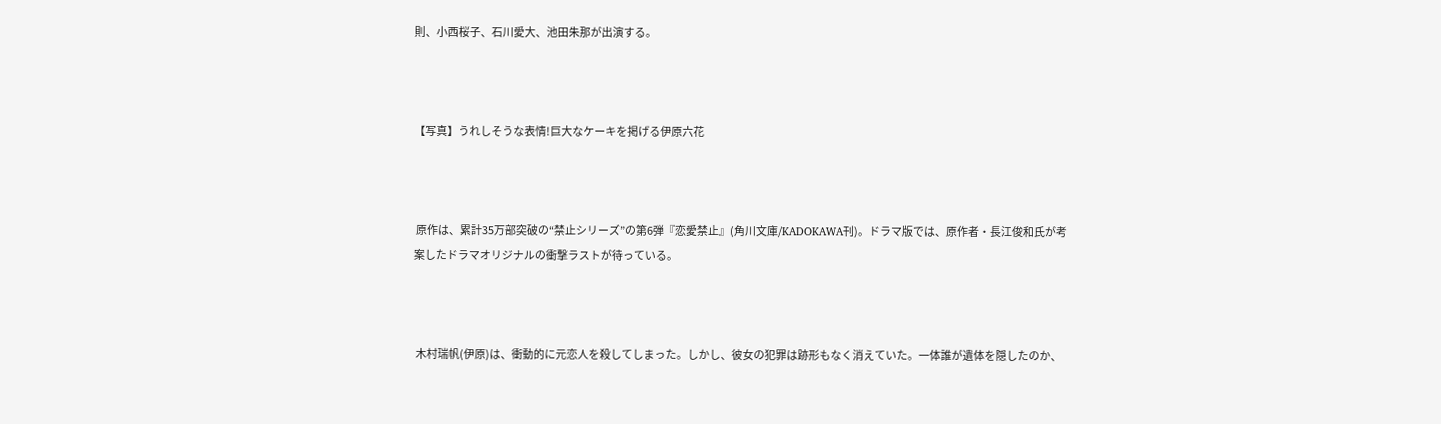則、小西桜子、石川愛大、池田朱那が出演する。



【写真】うれしそうな表情!巨大なケーキを掲げる伊原六花



 原作は、累計35万部突破の“禁止シリーズ”の第6弾『恋愛禁止』(角川文庫/KADOKAWA刊)。ドラマ版では、原作者・長江俊和氏が考案したドラマオリジナルの衝撃ラストが待っている。



 木村瑞帆(伊原)は、衝動的に元恋人を殺してしまった。しかし、彼女の犯罪は跡形もなく消えていた。一体誰が遺体を隠したのか、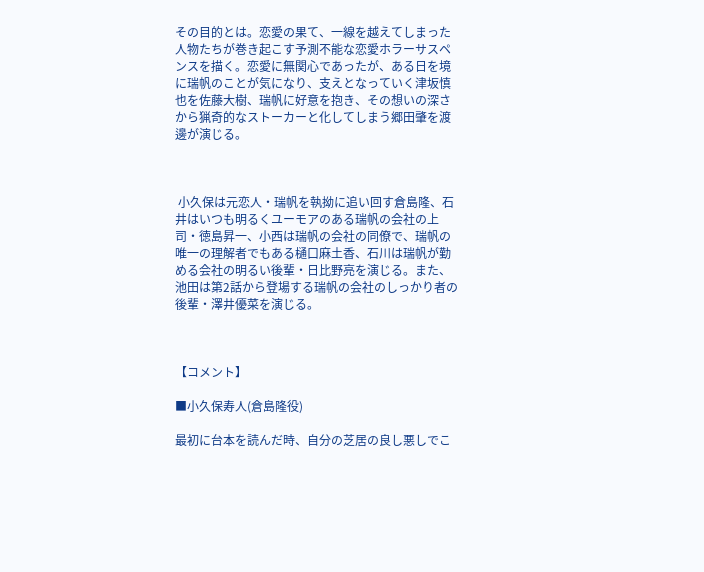その目的とは。恋愛の果て、一線を越えてしまった人物たちが巻き起こす予測不能な恋愛ホラーサスペンスを描く。恋愛に無関心であったが、ある日を境に瑞帆のことが気になり、支えとなっていく津坂慎也を佐藤大樹、瑞帆に好意を抱き、その想いの深さから猟奇的なストーカーと化してしまう郷田肇を渡邊が演じる。



 小久保は元恋人・瑞帆を執拗に追い回す倉島隆、石井はいつも明るくユーモアのある瑞帆の会社の上司・徳島昇一、小西は瑞帆の会社の同僚で、瑞帆の唯一の理解者でもある樋口麻土香、石川は瑞帆が勤める会社の明るい後輩・日比野亮を演じる。また、池田は第2話から登場する瑞帆の会社のしっかり者の後輩・澤井優菜を演じる。



【コメント】

■小久保寿人(倉島隆役)

最初に台本を読んだ時、自分の芝居の良し悪しでこ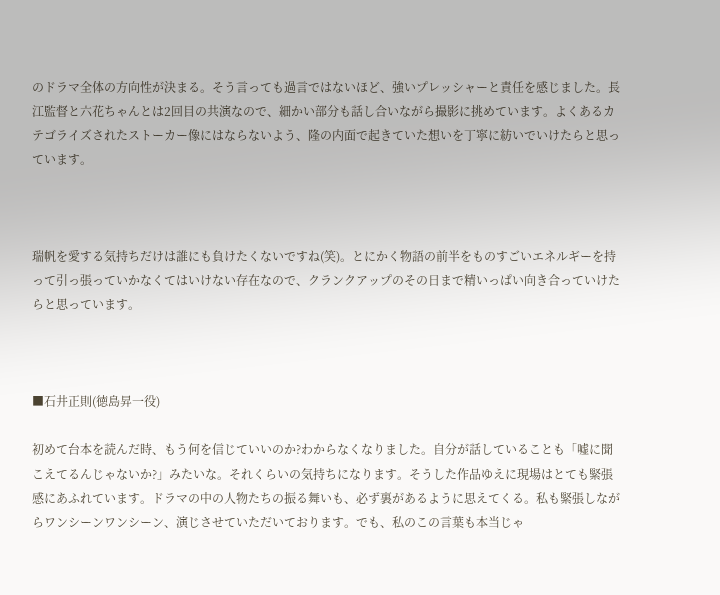のドラマ全体の方向性が決まる。そう言っても過言ではないほど、強いプレッシャーと責任を感じました。長江監督と六花ちゃんとは2回目の共演なので、細かい部分も話し合いながら撮影に挑めています。よくあるカテゴライズされたストーカー像にはならないよう、隆の内面で起きていた想いを丁寧に紡いでいけたらと思っています。



瑞帆を愛する気持ちだけは誰にも負けたくないですね(笑)。とにかく物語の前半をものすごいエネルギーを持って引っ張っていかなくてはいけない存在なので、クランクアップのその日まで精いっぱい向き合っていけたらと思っています。



■石井正則(徳島昇一役)

初めて台本を読んだ時、もう何を信じていいのか?わからなくなりました。自分が話していることも「嘘に聞こえてるんじゃないか?」みたいな。それくらいの気持ちになります。そうした作品ゆえに現場はとても緊張感にあふれています。ドラマの中の人物たちの振る舞いも、必ず裏があるように思えてくる。私も緊張しながらワンシーンワンシーン、演じさせていただいております。でも、私のこの言葉も本当じゃ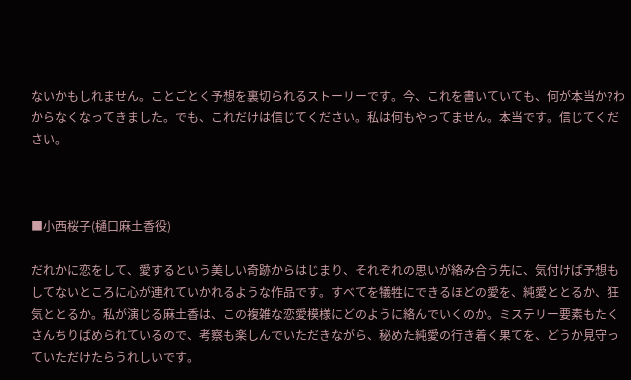ないかもしれません。ことごとく予想を裏切られるストーリーです。今、これを書いていても、何が本当か?わからなくなってきました。でも、これだけは信じてください。私は何もやってません。本当です。信じてください。



■小西桜子(樋口麻土香役)

だれかに恋をして、愛するという美しい奇跡からはじまり、それぞれの思いが絡み合う先に、気付けば予想もしてないところに心が連れていかれるような作品です。すべてを犠牲にできるほどの愛を、純愛ととるか、狂気ととるか。私が演じる麻土香は、この複雑な恋愛模様にどのように絡んでいくのか。ミステリー要素もたくさんちりばめられているので、考察も楽しんでいただきながら、秘めた純愛の行き着く果てを、どうか見守っていただけたらうれしいです。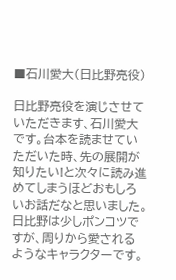■石川愛大(日比野亮役)

日比野亮役を演じさせていただきます、石川愛大です。台本を読ませていただいた時、先の展開が知りたい!と次々に読み進めてしまうほどおもしろいお話だなと思いました。日比野は少しポンコツですが、周りから愛されるようなキャラクターです。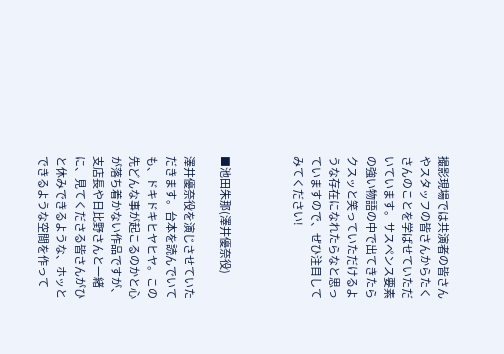撮影現場では共演者の皆さんやスタッフの皆さんからたくさんのことを学ばせていただいています。サスペンス要素の強い物語の中で出てきたらクスッと笑っていただけるような存在になれたらなと思っていますので、ぜひ注目してみてください!



■池田朱那(澤井優奈役)

澤井優奈役を演じさせていただきます。台本を読んでいても、ドキドキヒヤヒヤ。この先どんな事が起こるのかと心が落ち着かない作品ですが、支店長や日比野さんと一緒に、見てくださる皆さんがひと休みできるような、ホッとできるような空間を作って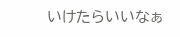いけたらいいなぁ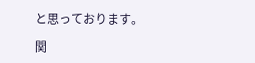と思っております。

関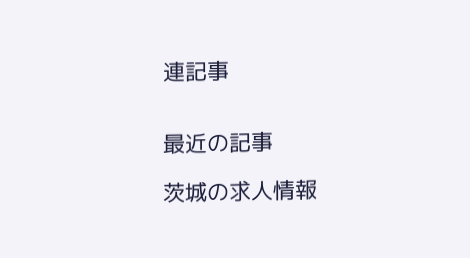連記事


最近の記事

茨城の求人情報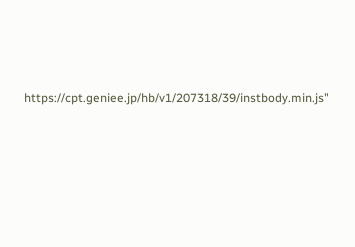https://cpt.geniee.jp/hb/v1/207318/39/instbody.min.js"